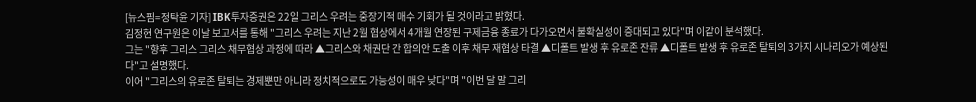[뉴스핌=정탁윤 기자] IBK투자증권은 22일 그리스 우려는 중장기적 매수 기회가 될 것이라고 밝혔다.
김정현 연구원은 이날 보고서를 통해 "그리스 우려는 지난 2월 협상에서 4개월 연장된 구제금융 종료가 다가오면서 불확실성이 증대되고 있다"며 이같이 분석했다.
그는 "향후 그리스 그리스 채무협상 과정에 따라 ▲그리스와 채권단 간 합의안 도출 이후 채무 재협상 타결 ▲디폴트 발생 후 유로존 잔류 ▲디폴트 발생 후 유로존 탈퇴의 3가지 시나리오가 예상된다"고 설명했다.
이어 "그리스의 유로존 탈퇴는 경제뿐만 아니라 정치적으로도 가능성이 매우 낮다"며 "이번 달 말 그리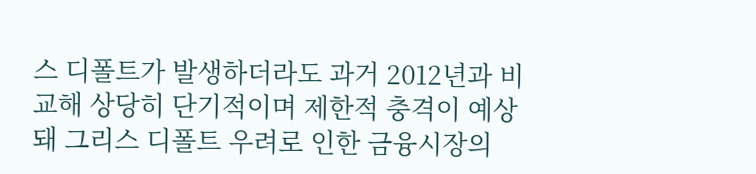스 디폴트가 발생하더라도 과거 2012년과 비교해 상당히 단기적이며 제한적 충격이 예상돼 그리스 디폴트 우려로 인한 금융시장의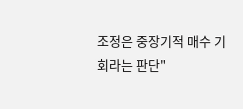조정은 중장기적 매수 기회라는 판단"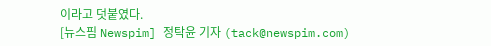이라고 덧붙였다.
[뉴스핌 Newspim] 정탁윤 기자 (tack@newspim.com)